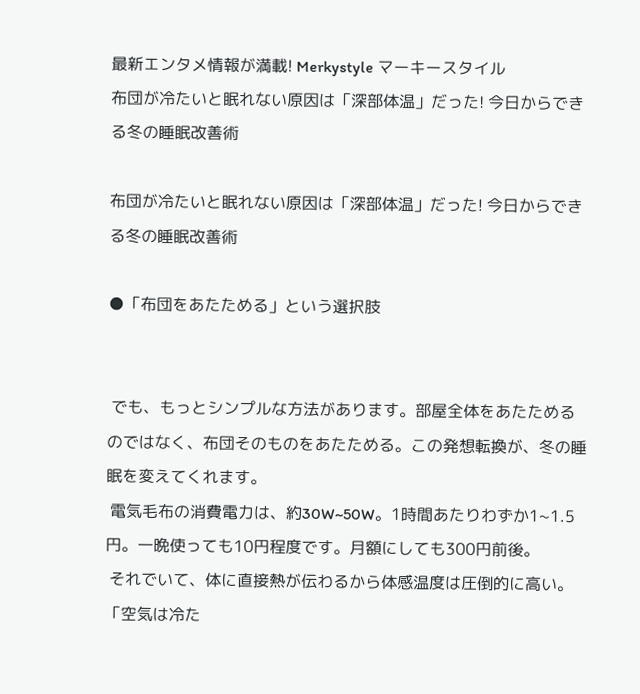最新エンタメ情報が満載! Merkystyle マーキースタイル
布団が冷たいと眠れない原因は「深部体温」だった! 今日からできる冬の睡眠改善術

布団が冷たいと眠れない原因は「深部体温」だった! 今日からできる冬の睡眠改善術

●「布団をあたためる」という選択肢


 でも、もっとシンプルな方法があります。部屋全体をあたためるのではなく、布団そのものをあたためる。この発想転換が、冬の睡眠を変えてくれます。
 電気毛布の消費電力は、約30W~50W。1時間あたりわずか1~1.5円。一晩使っても10円程度です。月額にしても300円前後。
 それでいて、体に直接熱が伝わるから体感温度は圧倒的に高い。「空気は冷た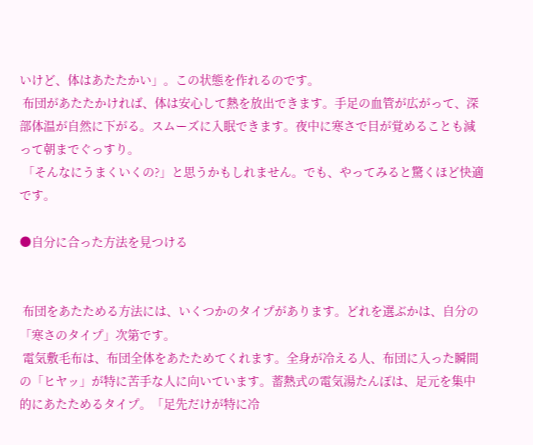いけど、体はあたたかい」。この状態を作れるのです。
 布団があたたかければ、体は安心して熱を放出できます。手足の血管が広がって、深部体温が自然に下がる。スムーズに入眠できます。夜中に寒さで目が覚めることも減って朝までぐっすり。
 「そんなにうまくいくの?」と思うかもしれません。でも、やってみると驚くほど快適です。

●自分に合った方法を見つける


 布団をあたためる方法には、いくつかのタイプがあります。どれを選ぶかは、自分の「寒さのタイプ」次第です。
 電気敷毛布は、布団全体をあたためてくれます。全身が冷える人、布団に入った瞬間の「ヒヤッ」が特に苦手な人に向いています。蓄熱式の電気湯たんぽは、足元を集中的にあたためるタイプ。「足先だけが特に冷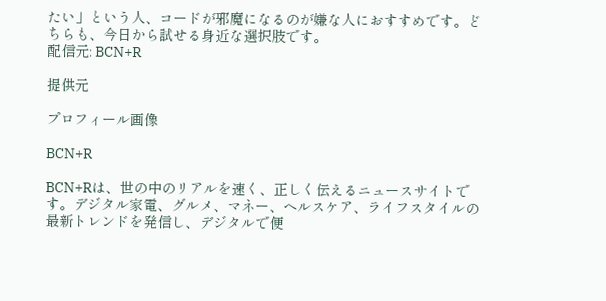たい」という人、コードが邪魔になるのが嫌な人におすすめです。どちらも、今日から試せる身近な選択肢です。
配信元: BCN+R

提供元

プロフィール画像

BCN+R

BCN+Rは、世の中のリアルを速く、正しく伝えるニュースサイトです。デジタル家電、グルメ、マネー、ヘルスケア、ライフスタイルの最新トレンドを発信し、デジタルで便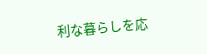利な暮らしを応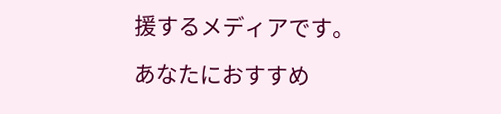援するメディアです。

あなたにおすすめ